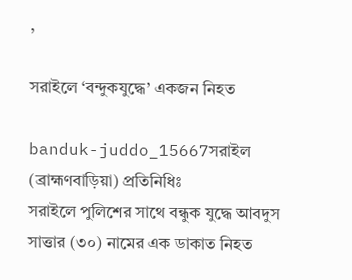,

সরাইলে ‘বন্দুকযুদ্ধে’ একজন নিহত

banduk-juddo_15667সরাইল (ব্রাহ্মণবাড়িয়া) প্রতিনিধিঃ
সরাইলে পুলিশের সাথে বন্ধুক যুদ্ধে আবদুস সাত্তার (৩০) নামের এক ডাকাত নিহত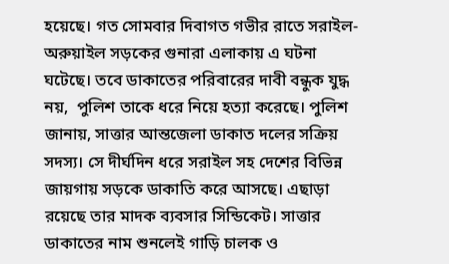হয়েছে। গত সোমবার দিবাগত গভীর রাতে সরাইল-অরুয়াইল সড়কের গুনারা এলাকায় এ ঘটনা ঘটেছে। তবে ডাকাতের পরিবারের দাবী বন্ধুক যুদ্ধ নয়,  পুলিশ তাকে ধরে নিয়ে হত্যা করেছে। পুলিশ জানায়, সাত্তার আন্তজেলা ডাকাত দলের সক্রিয় সদস্য। সে দীর্ঘদিন ধরে সরাইল সহ দেশের বিভিন্ন জায়গায় সড়কে ডাকাতি করে আসছে। এছাড়া রয়েছে তার মাদক ব্যবসার সিন্ডিকেট। সাত্তার ডাকাতের নাম শুনলেই গাড়ি চালক ও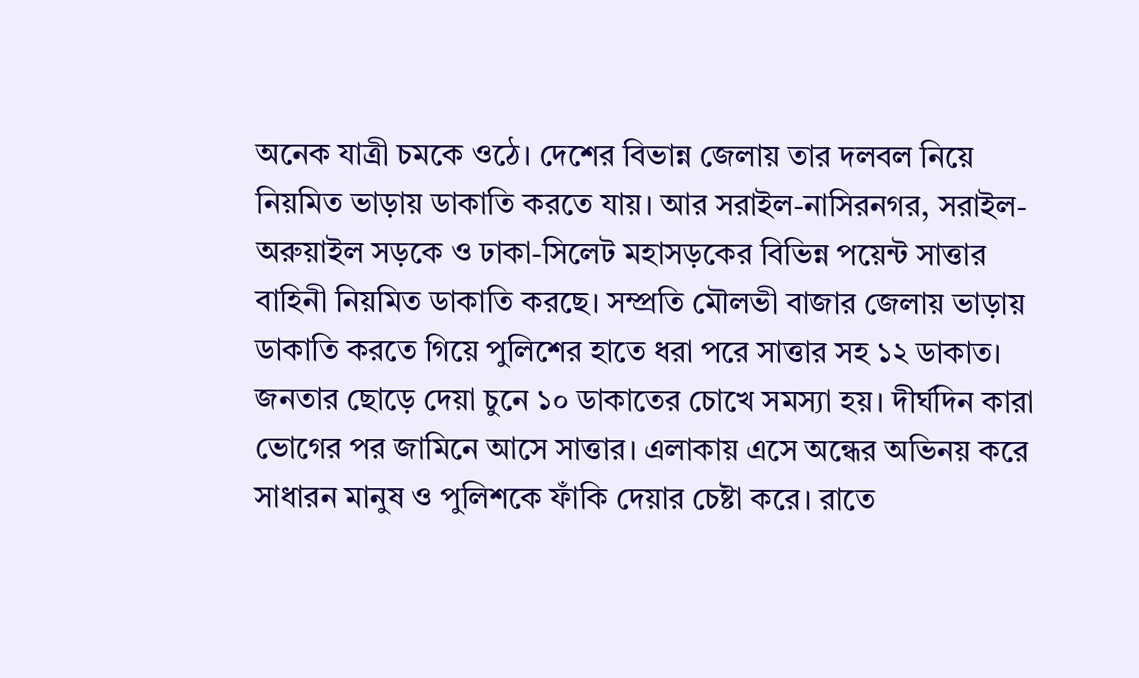অনেক যাত্রী চমকে ওঠে। দেশের বিভান্ন জেলায় তার দলবল নিয়ে নিয়মিত ভাড়ায় ডাকাতি করতে যায়। আর সরাইল-নাসিরনগর, সরাইল- অরুয়াইল সড়কে ও ঢাকা-সিলেট মহাসড়কের বিভিন্ন পয়েন্ট সাত্তার বাহিনী নিয়মিত ডাকাতি করছে। সম্প্রতি মৌলভী বাজার জেলায় ভাড়ায় ডাকাতি করতে গিয়ে পুলিশের হাতে ধরা পরে সাত্তার সহ ১২ ডাকাত। জনতার ছোড়ে দেয়া চুনে ১০ ডাকাতের চোখে সমস্যা হয়। দীর্ঘদিন কারা ভোগের পর জামিনে আসে সাত্তার। এলাকায় এসে অন্ধের অভিনয় করে সাধারন মানুষ ও পুলিশকে ফাঁকি দেয়ার চেষ্টা করে। রাতে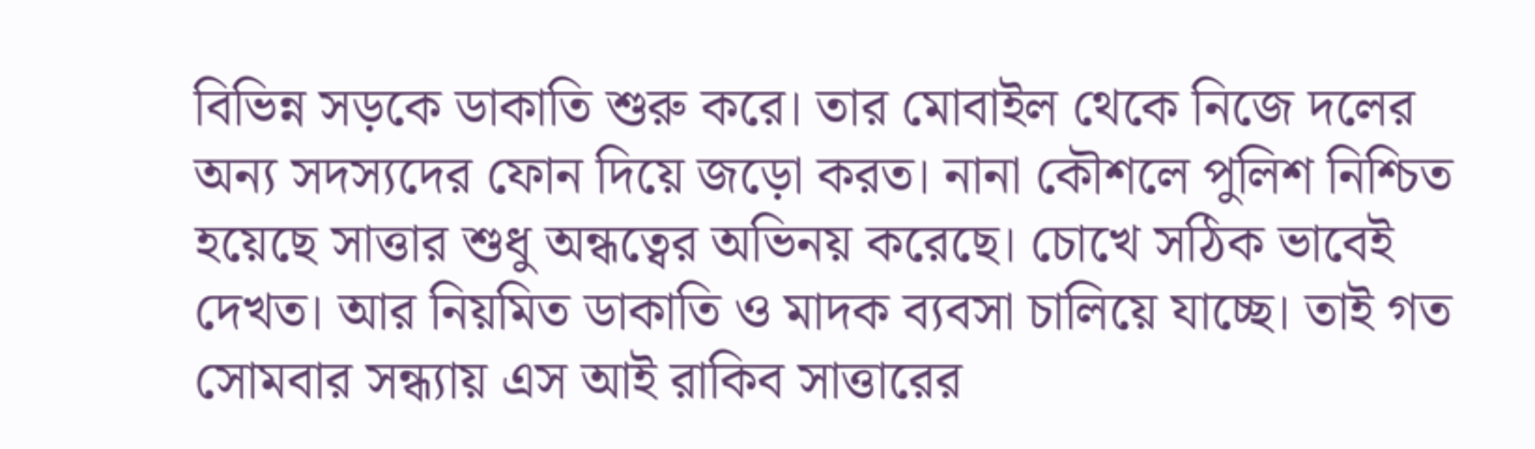বিভিন্ন সড়কে ডাকাতি শুরু করে। তার মোবাইল থেকে নিজে দলের অন্য সদস্যদের ফোন দিয়ে জড়ো করত। নানা কৌশলে পুলিশ নিশ্চিত হয়েছে সাত্তার শুধু অন্ধত্বের অভিনয় করেছে। চোখে সঠিক ভাবেই দেখত। আর নিয়মিত ডাকাতি ও মাদক ব্যবসা চালিয়ে যাচ্ছে। তাই গত সোমবার সন্ধ্যায় এস আই রাকিব সাত্তারের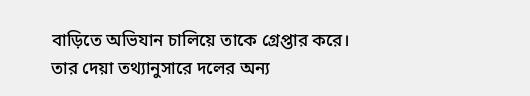বাড়িতে অভিযান চালিয়ে তাকে গ্রেপ্তার করে। তার দেয়া তথ্যানুসারে দলের অন্য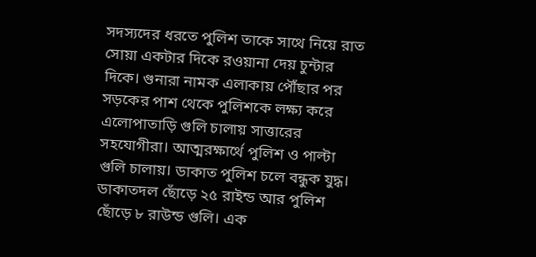সদস্যদের ধরতে পুলিশ তাকে সাথে নিয়ে রাত সোয়া একটার দিকে রওয়ানা দেয় চুন্টার দিকে। গুনারা নামক এলাকায় পৌঁছার পর সড়কের পাশ থেকে পুলিশকে লক্ষ্য করে এলোপাতাড়ি গুলি চালায় সাত্তারের সহযোগীরা। আত্মরক্ষার্থে পুলিশ ও পাল্টা গুলি চালায়। ডাকাত পুলিশ চলে বন্ধুক যুদ্ধ। ডাকাতদল ছোঁড়ে ২৫ রাইন্ড আর পুলিশ ছোঁড়ে ৮ রাউন্ড গুলি। এক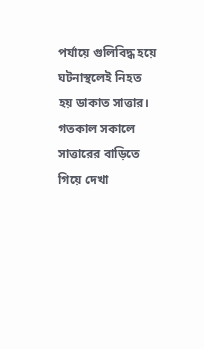পর্যায়ে গুলিবিদ্ধ হয়ে ঘটনাস্থলেই নিহত হয় ডাকাত সাত্তার। গতকাল সকালে সাত্তারের বাড়িতে গিয়ে দেখা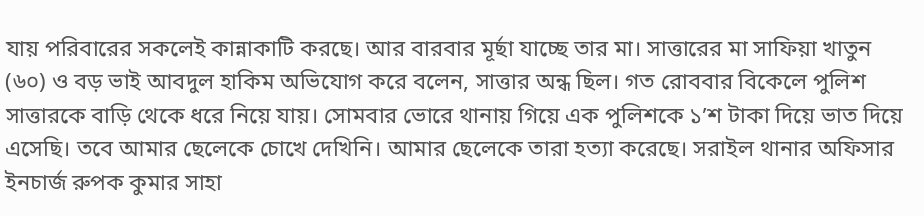যায় পরিবারের সকলেই কান্নাকাটি করছে। আর বারবার মূর্ছা যাচ্ছে তার মা। সাত্তারের মা সাফিয়া খাতুন (৬০) ও বড় ভাই আবদুল হাকিম অভিযোগ করে বলেন, সাত্তার অন্ধ ছিল। গত রোববার বিকেলে পুলিশ সাত্তারকে বাড়ি থেকে ধরে নিয়ে যায়। সোমবার ভোরে থানায় গিয়ে এক পুলিশকে ১’শ টাকা দিয়ে ভাত দিয়ে এসেছি। তবে আমার ছেলেকে চোখে দেখিনি। আমার ছেলেকে তারা হত্যা করেছে। সরাইল থানার অফিসার ইনচার্জ রুপক কুমার সাহা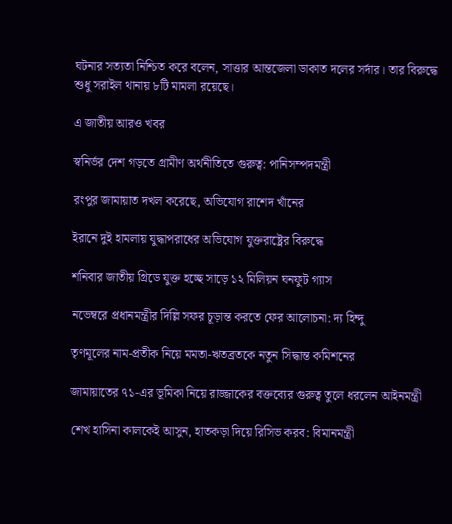ঘটনার সত্যতা নিশ্চিত করে বলেন, সাত্তার আন্তজেলা ডাকাত দলের সর্দার। তার বিরুদ্ধে শুধু সরাইল থানায় ৮টি মামলা রয়েছে।

এ জাতীয় আরও খবর

স্বনির্ভর দেশ গড়তে গ্রামীণ অর্থনীতিতে গুরুত্ব: পানিসম্পদমন্ত্রী

রংপুর জামায়াত দখল করেছে, অভিযোগ রাশেদ খাঁনের

ইরানে দুই হামলায় যুদ্ধাপরাধের অভিযোগ যুক্তরাষ্ট্রের বিরুদ্ধে

শনিবার জাতীয় গ্রিডে যুক্ত হচ্ছে সাড়ে ১২ মিলিয়ন ঘনফুট গ্যাস

নভেম্বরে প্রধানমন্ত্রীর দিল্লি সফর চূড়ান্ত করতে ফের আলোচনা: দ্য হিন্দু

তৃণমূলের নাম-প্রতীক নিয়ে মমতা-ঋতব্রতকে নতুন সিদ্ধান্ত কমিশনের

জামায়াতের ৭১-এর ভূমিকা নিয়ে রাজ্জাকের বক্তব্যের গুরুত্ব তুলে ধরলেন আইনমন্ত্রী

শেখ হাসিনা কালকেই আসুন, হাতকড়া দিয়ে রিসিভ করব: বিমানমন্ত্রী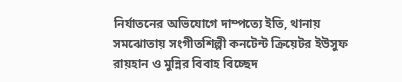নির্যাতনের অভিযোগে দাম্পত্যে ইতি, থানায় সমঝোতায় সংগীতশিল্পী কনটেন্ট ক্রিয়েটর ইউসুফ রায়হান ও মুন্নির বিবাহ বিচ্ছেদ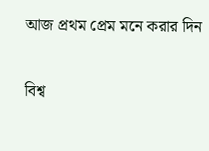আজ প্রথম প্রেম মনে করার দিন

বিশ্ব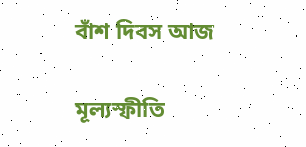বাঁশ দিবস আজ

মূল্যস্ফীতি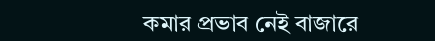কমার প্রভাব নেই বাজারে